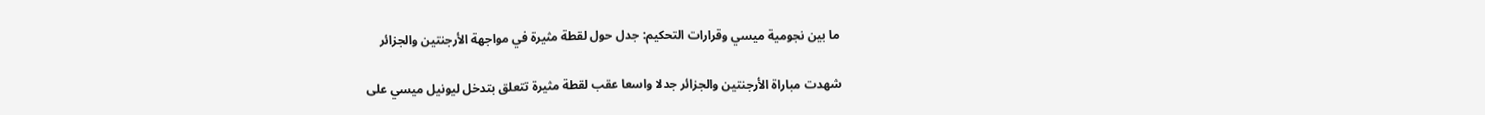ما بين نجومية ميسي وقرارات التحكيم: جدل حول لقطة مثيرة في مواجهة الأرجنتين والجزائر

شهدت مباراة الأرجنتين والجزائر جدلا واسعا عقب لقطة مثيرة تتعلق بتدخل ليونيل ميسي على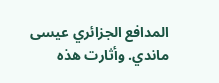المدافع الجزائري عيسى ماندي. وأثارت هذه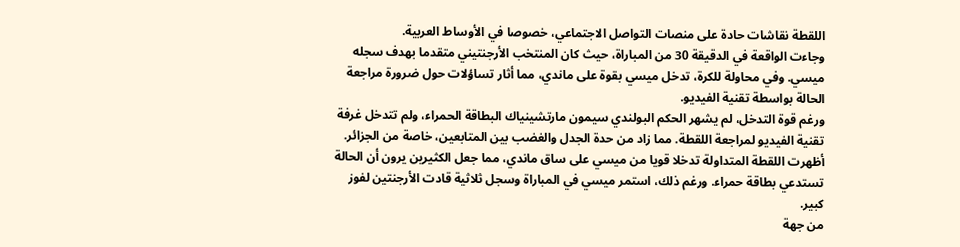اللقطة نقاشات حادة على منصات التواصل الاجتماعي، خصوصا في الأوساط العربية.
وجاءت الواقعة في الدقيقة 30 من المباراة، حيث كان المنتخب الأرجنتيني متقدما بهدف سجله ميسي. وفي محاولة للكرة، تدخل ميسي بقوة على ماندي، مما أثار تساؤلات حول ضرورة مراجعة الحالة بواسطة تقنية الفيديو.
ورغم قوة التدخل، لم يشهر الحكم البولندي سيمون مارتشينياك البطاقة الحمراء، ولم تتدخل غرفة تقنية الفيديو لمراجعة اللقطة. مما زاد من حدة الجدل والغضب بين المتابعين، خاصة من الجزائر.
أظهرت اللقطة المتداولة تدخلا قويا من ميسي على ساق ماندي، مما جعل الكثيرين يرون أن الحالة تستدعي بطاقة حمراء. ورغم ذلك، استمر ميسي في المباراة وسجل ثلاثية قادت الأرجنتين لفوز كبير.
من جهة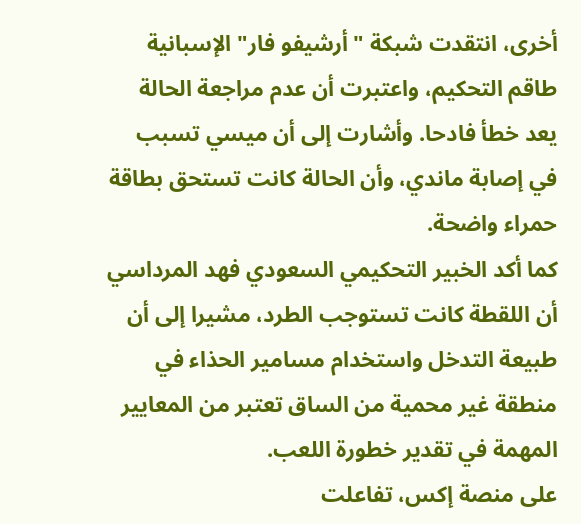أخرى، انتقدت شبكة "أرشيفو فار" الإسبانية طاقم التحكيم، واعتبرت أن عدم مراجعة الحالة يعد خطأ فادحا. وأشارت إلى أن ميسي تسبب في إصابة ماندي، وأن الحالة كانت تستحق بطاقة حمراء واضحة.
كما أكد الخبير التحكيمي السعودي فهد المرداسي أن اللقطة كانت تستوجب الطرد، مشيرا إلى أن طبيعة التدخل واستخدام مسامير الحذاء في منطقة غير محمية من الساق تعتبر من المعايير المهمة في تقدير خطورة اللعب.
على منصة إكس، تفاعلت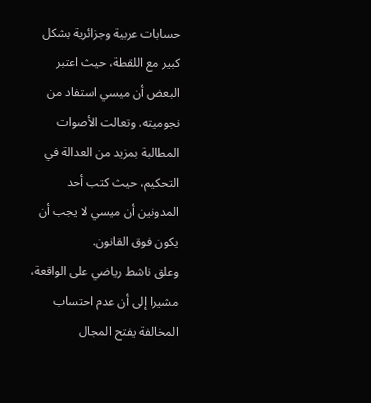حسابات عربية وجزائرية بشكل كبير مع اللقطة، حيث اعتبر البعض أن ميسي استفاد من نجوميته. وتعالت الأصوات المطالبة بمزيد من العدالة في التحكيم، حيث كتب أحد المدونين أن ميسي لا يجب أن يكون فوق القانون.
وعلق ناشط رياضي على الواقعة، مشيرا إلى أن عدم احتساب المخالفة يفتح المجال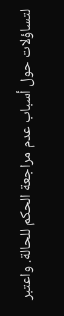لتساؤلات حول أسباب عدم مراجعة الحكم للحالة. واعتبر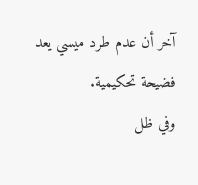آخر أن عدم طرد ميسي يعد فضيحة تحكيمية.
وفي ظل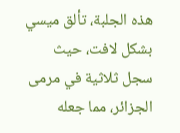هذه الجلبة، تألق ميسي بشكل لافت، حيث سجل ثلاثية في مرمى الجزائر، مما جعله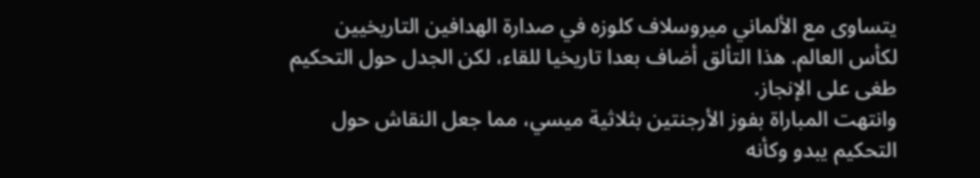يتساوى مع الألماني ميروسلاف كلوزه في صدارة الهدافين التاريخيين لكأس العالم. هذا التألق أضاف بعدا تاريخيا للقاء، لكن الجدل حول التحكيم طغى على الإنجاز.
وانتهت المباراة بفوز الأرجنتين بثلاثية ميسي، مما جعل النقاش حول التحكيم يبدو وكأنه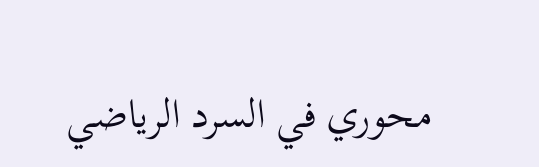محوري في السرد الرياضي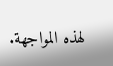لهذه المواجهة.